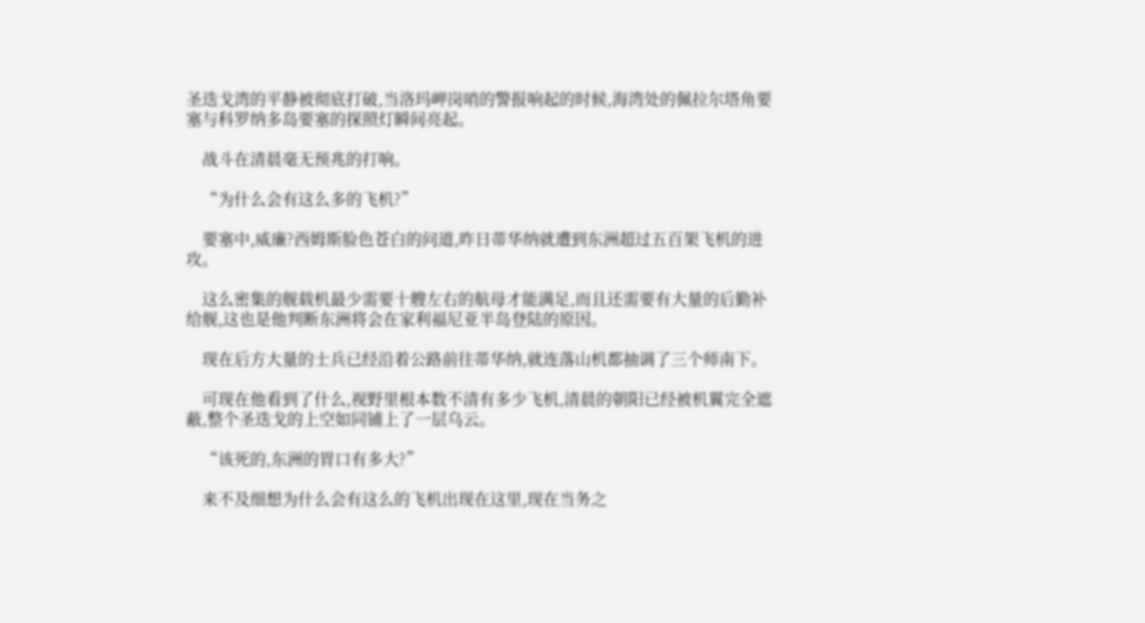圣迭戈湾的平静被彻底打破,当洛玛岬岗哨的警报响起的时候,海湾处的佩拉尔塔角要塞与科罗纳多岛要塞的探照灯瞬间亮起。

    战斗在清晨毫无预兆的打响。

    “为什么会有这么多的飞机?”

    要塞中,威廉?西姆斯脸色苍白的问道,昨日蒂华纳就遭到东洲超过五百架飞机的进攻。

    这么密集的舰载机最少需要十艘左右的航母才能满足,而且还需要有大量的后勤补给舰,这也是他判断东洲将会在家利福尼亚半岛登陆的原因。

    现在后方大量的士兵已经沿着公路前往蒂华纳,就连落山机都抽调了三个师南下。

    可现在他看到了什么,视野里根本数不清有多少飞机,清晨的朝阳已经被机翼完全遮蔽,整个圣迭戈的上空如同铺上了一层乌云。

    “该死的,东洲的胃口有多大?”

    来不及细想为什么会有这么的飞机出现在这里,现在当务之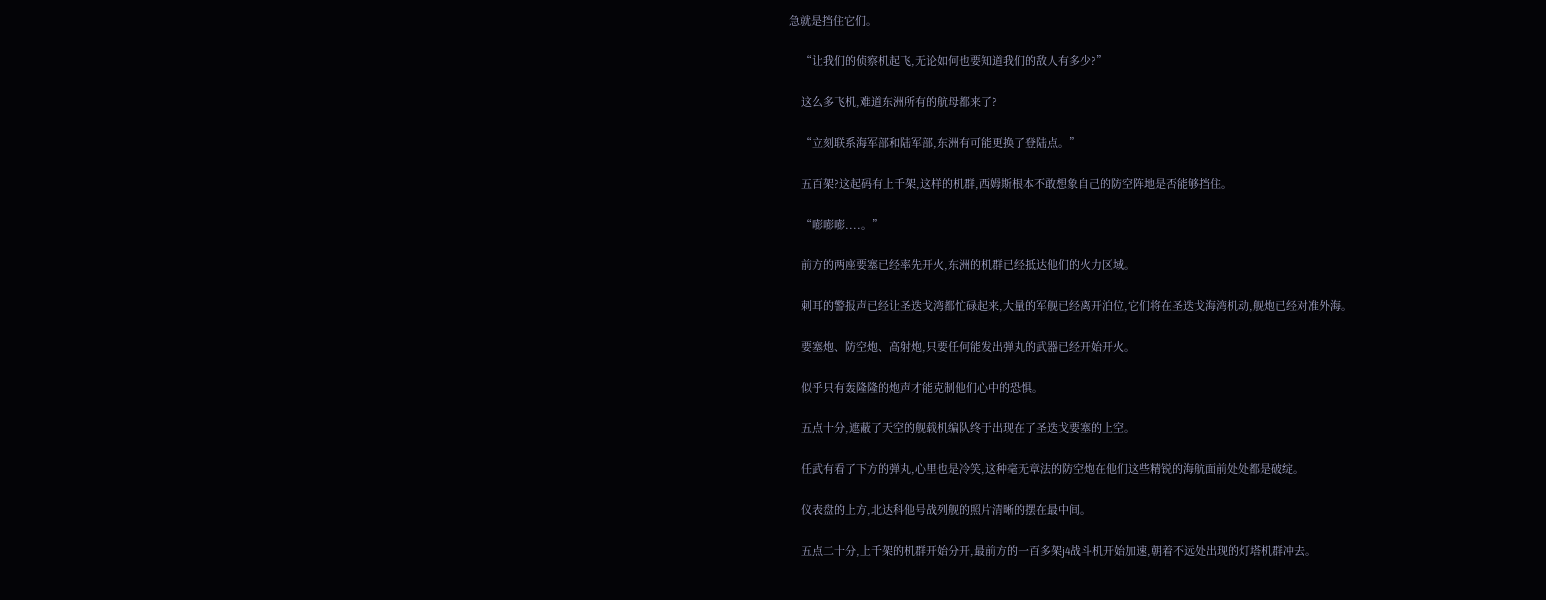急就是挡住它们。

    “让我们的侦察机起飞,无论如何也要知道我们的敌人有多少?”

    这么多飞机,难道东洲所有的航母都来了?

    “立刻联系海军部和陆军部,东洲有可能更换了登陆点。”

    五百架?这起码有上千架,这样的机群,西姆斯根本不敢想象自己的防空阵地是否能够挡住。

    “嘭嘭嘭....。”

    前方的两座要塞已经率先开火,东洲的机群已经抵达他们的火力区域。

    刺耳的警报声已经让圣迭戈湾都忙碌起来,大量的军舰已经离开泊位,它们将在圣迭戈海湾机动,舰炮已经对准外海。

    要塞炮、防空炮、高射炮,只要任何能发出弹丸的武器已经开始开火。

    似乎只有轰隆隆的炮声才能克制他们心中的恐惧。

    五点十分,遮蔽了天空的舰载机编队终于出现在了圣迭戈要塞的上空。

    任武有看了下方的弹丸,心里也是冷笑,这种毫无章法的防空炮在他们这些精锐的海航面前处处都是破绽。

    仪表盘的上方,北达科他号战列舰的照片清晰的摆在最中间。

    五点二十分,上千架的机群开始分开,最前方的一百多架j4战斗机开始加速,朝着不远处出现的灯塔机群冲去。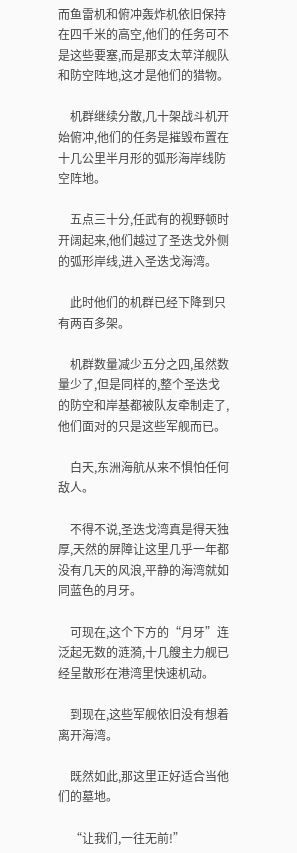而鱼雷机和俯冲轰炸机依旧保持在四千米的高空,他们的任务可不是这些要塞,而是那支太苹洋舰队和防空阵地,这才是他们的猎物。

    机群继续分散,几十架战斗机开始俯冲,他们的任务是摧毁布置在十几公里半月形的弧形海岸线防空阵地。

    五点三十分,任武有的视野顿时开阔起来,他们越过了圣迭戈外侧的弧形岸线,进入圣迭戈海湾。

    此时他们的机群已经下降到只有两百多架。

    机群数量减少五分之四,虽然数量少了,但是同样的,整个圣迭戈的防空和岸基都被队友牵制走了,他们面对的只是这些军舰而已。

    白天,东洲海航从来不惧怕任何敌人。

    不得不说,圣迭戈湾真是得天独厚,天然的屏障让这里几乎一年都没有几天的风浪,平静的海湾就如同蓝色的月牙。

    可现在,这个下方的“月牙”连泛起无数的涟漪,十几艘主力舰已经呈散形在港湾里快速机动。

    到现在,这些军舰依旧没有想着离开海湾。

    既然如此,那这里正好适合当他们的墓地。

    “让我们,一往无前!”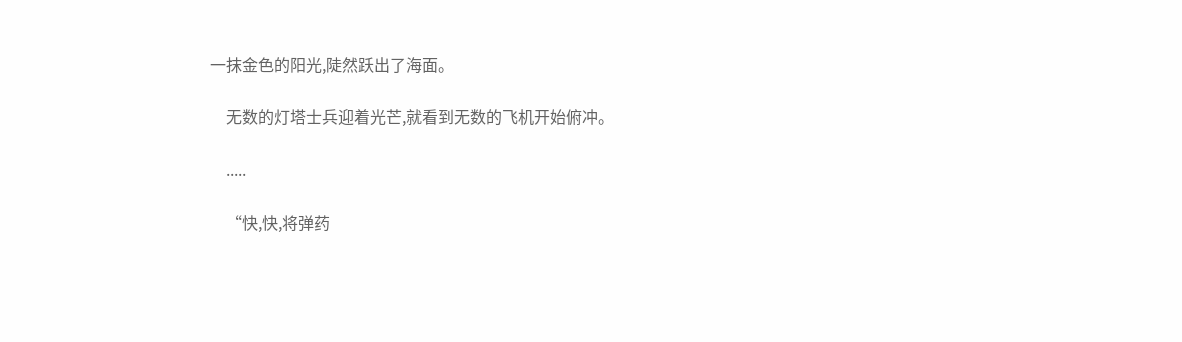一抹金色的阳光,陡然跃出了海面。

    无数的灯塔士兵迎着光芒,就看到无数的飞机开始俯冲。

    .....

    “快,快,将弹药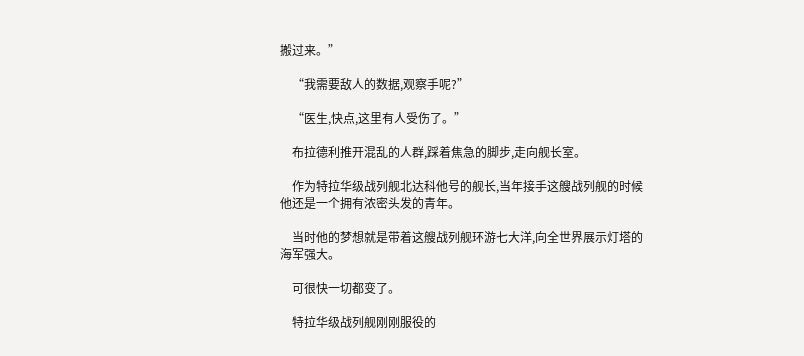搬过来。”

    “我需要敌人的数据,观察手呢?”

    “医生,快点,这里有人受伤了。”

    布拉德利推开混乱的人群,踩着焦急的脚步,走向舰长室。

    作为特拉华级战列舰北达科他号的舰长,当年接手这艘战列舰的时候他还是一个拥有浓密头发的青年。

    当时他的梦想就是带着这艘战列舰环游七大洋,向全世界展示灯塔的海军强大。

    可很快一切都变了。

    特拉华级战列舰刚刚服役的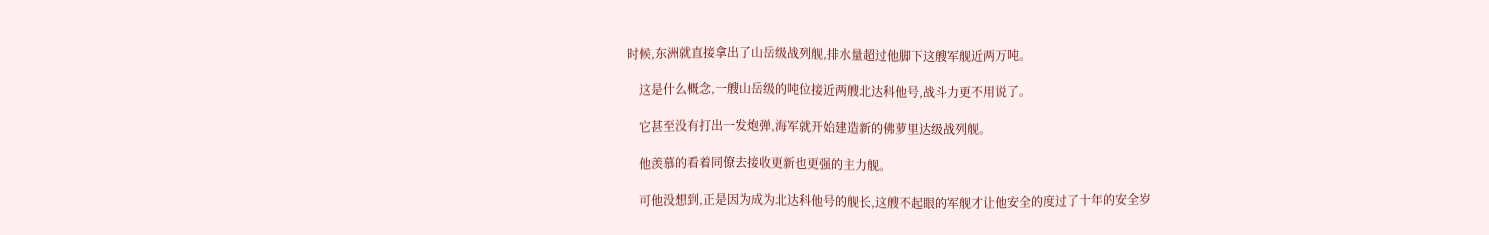时候,东洲就直接拿出了山岳级战列舰,排水量超过他脚下这艘军舰近两万吨。

    这是什么概念,一艘山岳级的吨位接近两艘北达科他号,战斗力更不用说了。

    它甚至没有打出一发炮弹,海军就开始建造新的佛萝里达级战列舰。

    他羡慕的看着同僚去接收更新也更强的主力舰。

    可他没想到,正是因为成为北达科他号的舰长,这艘不起眼的军舰才让他安全的度过了十年的安全岁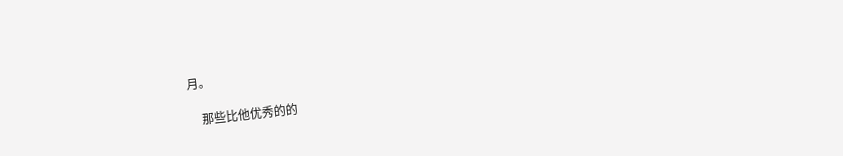月。

    那些比他优秀的的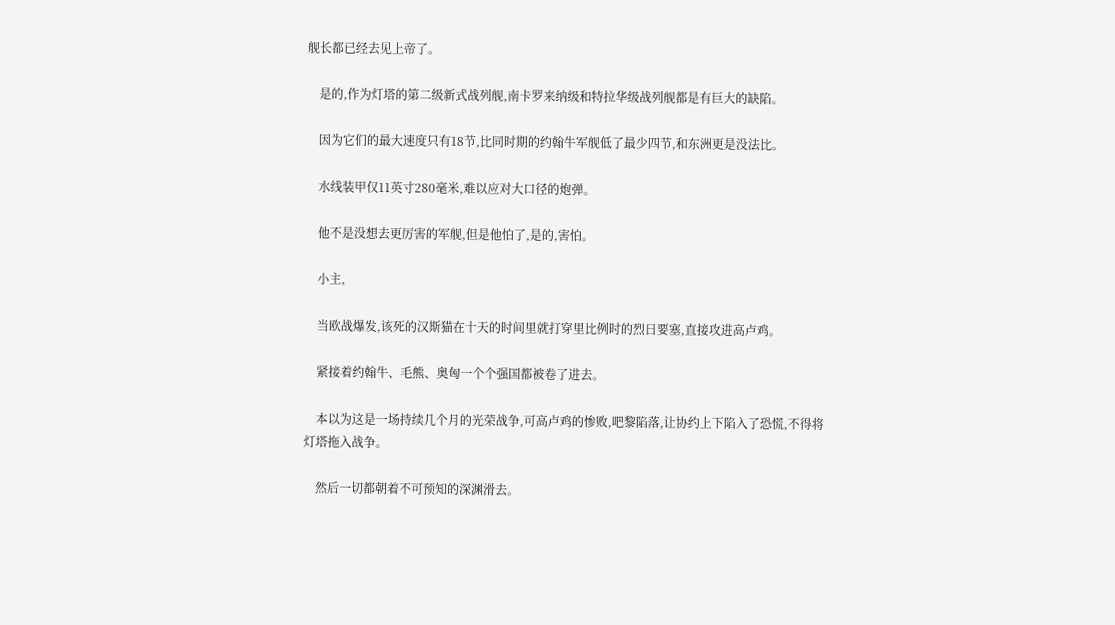舰长都已经去见上帝了。

    是的,作为灯塔的第二级新式战列舰,南卡罗来纳级和特拉华级战列舰都是有巨大的缺陷。

    因为它们的最大速度只有18节,比同时期的约翰牛军舰低了最少四节,和东洲更是没法比。

    水线装甲仅11英寸280毫米,难以应对大口径的炮弹。

    他不是没想去更厉害的军舰,但是他怕了,是的,害怕。

    小主,

    当欧战爆发,该死的汉斯猫在十天的时间里就打穿里比例时的烈日要塞,直接攻进高卢鸡。

    紧接着约翰牛、毛熊、奥匈一个个强国都被卷了进去。

    本以为这是一场持续几个月的光荣战争,可高卢鸡的惨败,吧黎陷落,让协约上下陷入了恐慌,不得将灯塔拖入战争。

    然后一切都朝着不可预知的深渊滑去。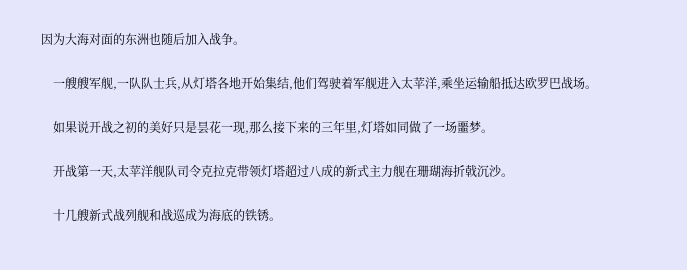因为大海对面的东洲也随后加入战争。

    一艘艘军舰,一队队士兵,从灯塔各地开始集结,他们驾驶着军舰进入太苹洋,乘坐运输船抵达欧罗巴战场。

    如果说开战之初的美好只是昙花一现,那么接下来的三年里,灯塔如同做了一场噩梦。

    开战第一天,太苹洋舰队司令克拉克带领灯塔超过八成的新式主力舰在珊瑚海折戟沉沙。

    十几艘新式战列舰和战巡成为海底的铁锈。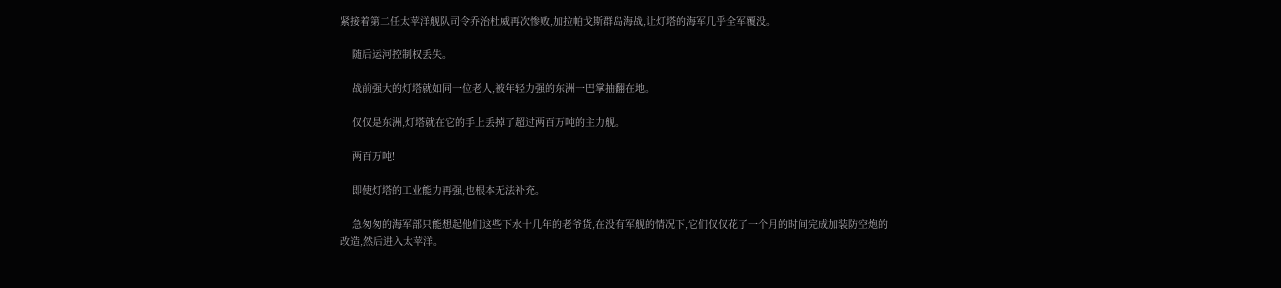紧接着第二任太苹洋舰队司令乔治杜威再次惨败,加拉帕戈斯群岛海战,让灯塔的海军几乎全军覆没。

    随后运河控制权丢失。

    战前强大的灯塔就如同一位老人,被年轻力强的东洲一巴掌抽翻在地。

    仅仅是东洲,灯塔就在它的手上丢掉了超过两百万吨的主力舰。

    两百万吨!

    即使灯塔的工业能力再强,也根本无法补充。

    急匆匆的海军部只能想起他们这些下水十几年的老爷货,在没有军舰的情况下,它们仅仅花了一个月的时间完成加装防空炮的改造,然后进入太苹洋。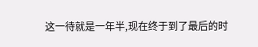这一待就是一年半,现在终于到了最后的时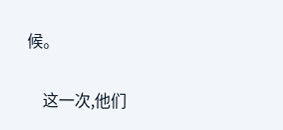候。

    这一次,他们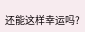还能这样幸运吗?